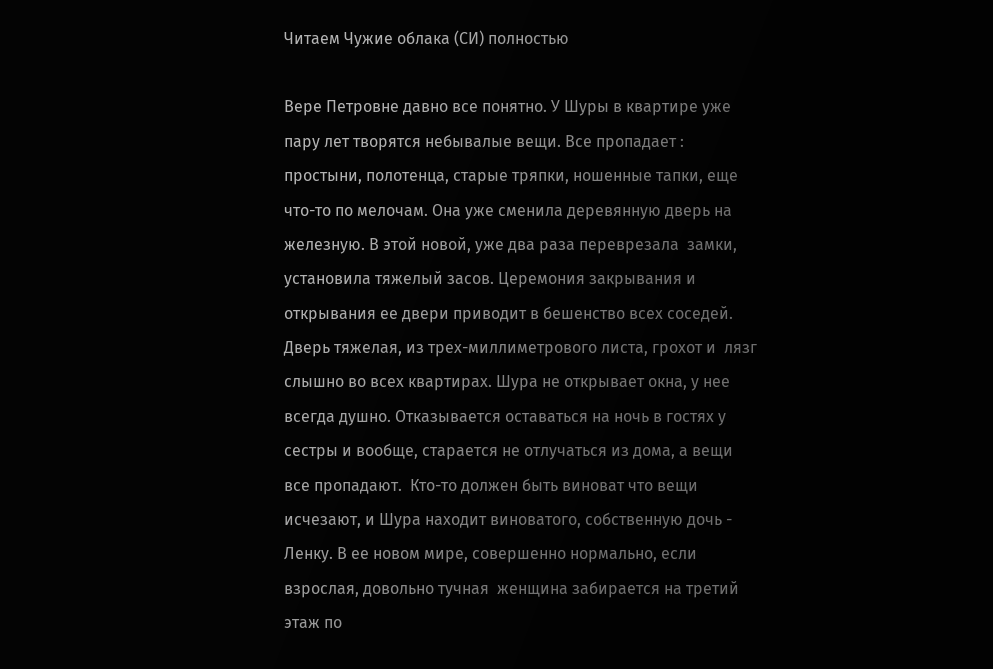Читаем Чужие облака (СИ) полностью

Вере Петровне давно все понятно. У Шуры в квартире уже пару лет творятся небывалые вещи. Все пропадает : простыни, полотенца, старые тряпки, ношенные тапки, еще что-то по мелочам. Она уже сменила деревянную дверь на железную. В этой новой, уже два раза переврезала  замки, установила тяжелый засов. Церемония закрывания и открывания ее двери приводит в бешенство всех соседей. Дверь тяжелая, из трех-миллиметрового листа, грохот и  лязг слышно во всех квартирах. Шура не открывает окна, у нее всегда душно. Отказывается оставаться на ночь в гостях у сестры и вообще, старается не отлучаться из дома, а вещи все пропадают.  Кто-то должен быть виноват что вещи исчезают, и Шура находит виноватого, собственную дочь - Ленку. В ее новом мире, совершенно нормально, если взрослая, довольно тучная  женщина забирается на третий этаж по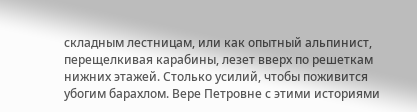складным лестницам, или как опытный альпинист, перещелкивая карабины, лезет вверх по решеткам нижних этажей. Столько усилий, чтобы поживится убогим барахлом. Вере Петровне с этими историями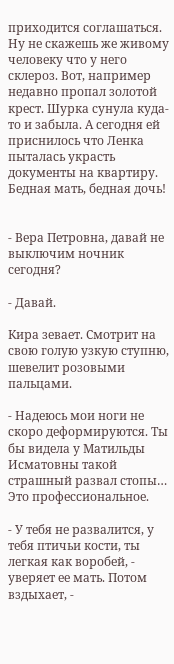приходится соглашаться. Ну не скажешь же живому человеку что у него склероз. Вот, например недавно пропал золотой крест. Шурка сунула куда-то и забыла. А сегодня ей приснилось что Ленка пыталась украсть документы на квартиру. Бедная мать, бедная дочь!


- Вера Петровна, давай не выключим ночник сегодня?

- Давай.

Кира зевает. Смотрит на свою голую узкую ступню, шевелит розовыми пальцами.

- Надеюсь мои ноги не скоро деформируются. Ты бы видела у Матильды Исматовны такой страшный развал стопы… Это профессиональное.

- У тебя не развалится, у тебя птичьи кости, ты легкая как воробей, - уверяет ее мать. Потом вздыхает, -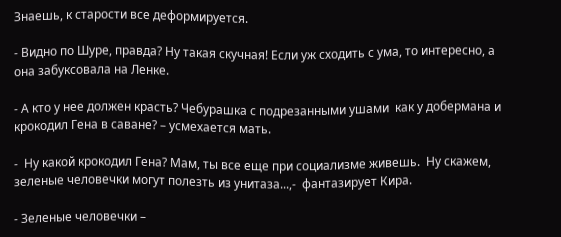Знаешь, к старости все деформируется.

- Видно по Шуре, правда? Ну такая скучная! Если уж сходить с ума, то интересно, а она забуксовала на Ленке.

- А кто у нее должен красть? Чебурашка с подрезанными ушами  как у добермана и крокодил Гена в саване? – усмехается мать.

-  Ну какой крокодил Гена? Мам, ты все еще при социализме живешь.  Ну скажем, зеленые человечки могут полезть из унитаза...,-  фантазирует Кира.

- Зеленые человечки –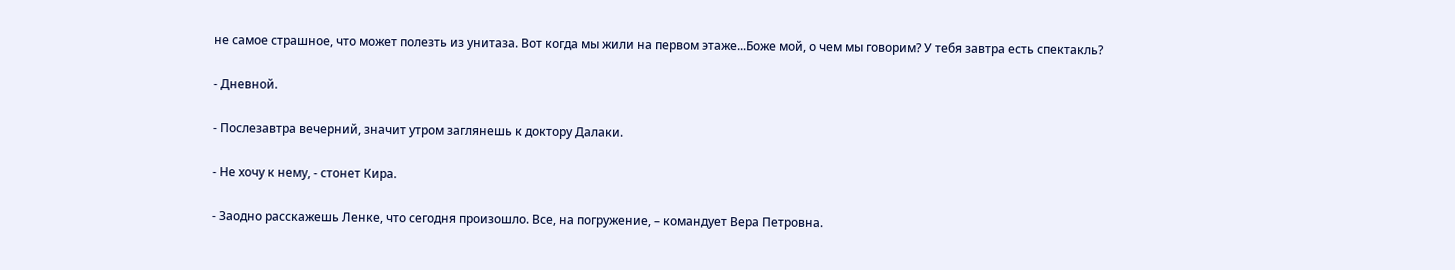не самое страшное, что может полезть из унитаза. Вот когда мы жили на первом этаже...Боже мой, о чем мы говорим? У тебя завтра есть спектакль?

- Дневной.

- Послезавтра вечерний, значит утром заглянешь к доктору Далаки.

- Не хочу к нему, - стонет Кира.

- Заодно расскажешь Ленке, что сегодня произошло. Все, на погружение, – командует Вера Петровна.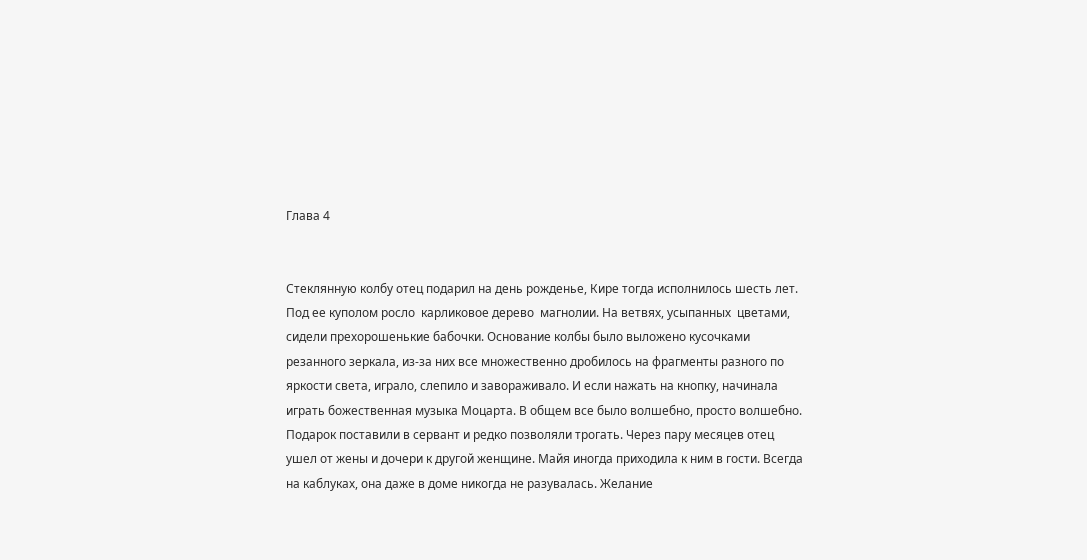Глава 4


Стеклянную колбу отец подарил на день рожденье, Кире тогда исполнилось шесть лет. Под ее куполом росло  карликовое дерево  магнолии. На ветвях, усыпанных  цветами, сидели прехорошенькие бабочки. Основание колбы было выложено кусочками резанного зеркала, из-за них все множественно дробилось на фрагменты разного по яркости света, играло, слепило и завораживало. И если нажать на кнопку, начинала играть божественная музыка Моцарта. В общем все было волшебно, просто волшебно. Подарок поставили в сервант и редко позволяли трогать. Через пару месяцев отец ушел от жены и дочери к другой женщине. Майя иногда приходила к ним в гости. Всегда на каблуках, она даже в доме никогда не разувалась. Желание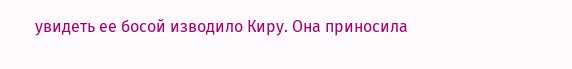увидеть ее босой изводило Киру. Она приносила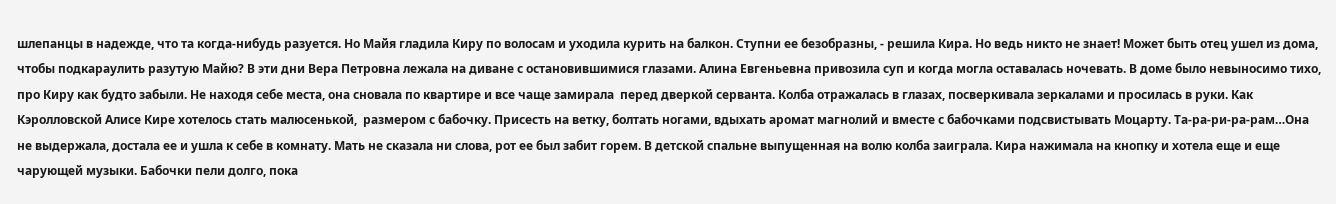шлепанцы в надежде, что та когда-нибудь разуется. Но Майя гладила Киру по волосам и уходила курить на балкон. Ступни ее безобразны, - решила Кира. Но ведь никто не знает! Может быть отец ушел из дома, чтобы подкараулить разутую Майю? В эти дни Вера Петровна лежала на диване с остановившимися глазами. Алина Евгеньевна привозила суп и когда могла оставалась ночевать. В доме было невыносимо тихо, про Киру как будто забыли. Не находя себе места, она сновала по квартире и все чаще замирала  перед дверкой серванта. Колба отражалась в глазах, посверкивала зеркалами и просилась в руки. Как Кэролловской Алисе Кире хотелось стать малюсенькой,  размером с бабочку. Присесть на ветку, болтать ногами, вдыхать аромат магнолий и вместе с бабочками подсвистывать Моцарту. Та-ра-ри-ра-рам…Она не выдержала, достала ее и ушла к себе в комнату. Мать не сказала ни слова, рот ее был забит горем. В детской спальне выпущенная на волю колба заиграла. Кира нажимала на кнопку и хотела еще и еще чарующей музыки. Бабочки пели долго, пока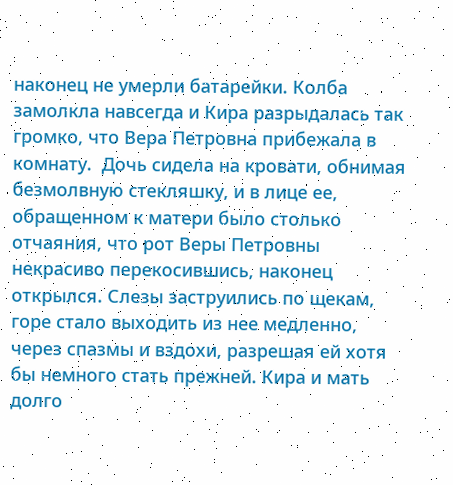наконец не умерли батарейки. Колба замолкла навсегда и Кира разрыдалась так громко, что Вера Петровна прибежала в комнату.  Дочь сидела на кровати, обнимая безмолвную стекляшку, и в лице ее, обращенном к матери было столько отчаяния, что рот Веры Петровны  некрасиво перекосившись, наконец  открылся. Слезы заструились по щекам, горе стало выходить из нее медленно, через спазмы и вздохи, разрешая ей хотя бы немного стать прежней. Кира и мать долго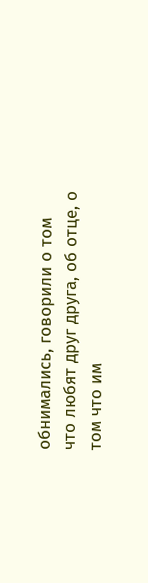обнимались, говорили о том что любят друг друга, об отце, о том что им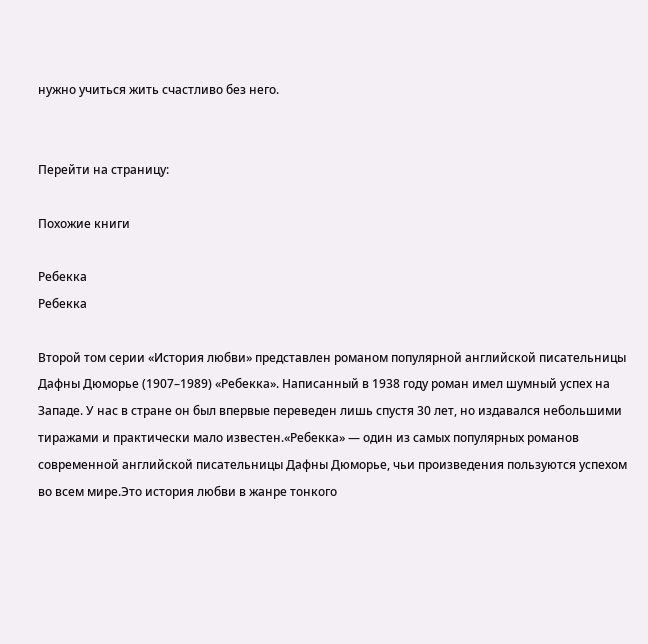нужно учиться жить счастливо без него.


Перейти на страницу:

Похожие книги

Ребекка
Ребекка

Второй том серии «История любви» представлен романом популярной английской писательницы Дафны Дюморье (1907–1989) «Ребекка». Написанный в 1938 году роман имел шумный успех на Западе. У нас в стране он был впервые переведен лишь спустя 30 лет, но издавался небольшими тиражами и практически мало известен.«Ребекка» — один из самых популярных романов современной английской писательницы Дафны Дюморье, чьи произведения пользуются успехом во всем мире.Это история любви в жанре тонкого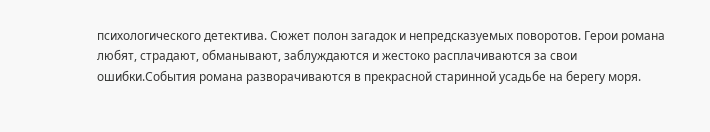психологического детектива. Сюжет полон загадок и непредсказуемых поворотов. Герои романа любят, страдают, обманывают, заблуждаются и жестоко расплачиваются за свои ошибки.События романа разворачиваются в прекрасной старинной усадьбе на берегу моря.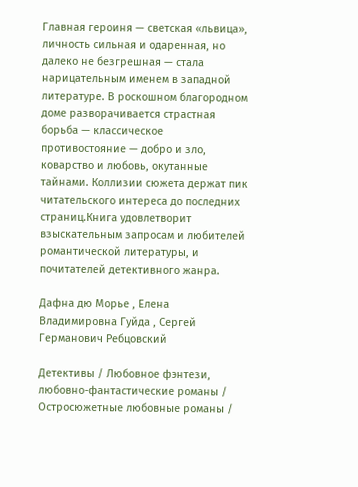Главная героиня — светская «львица», личность сильная и одаренная, но далеко не безгрешная — стала нарицательным именем в западной литературе. В роскошном благородном доме разворачивается страстная борьба — классическое противостояние — добро и зло, коварство и любовь, окутанные тайнами. Коллизии сюжета держат пик читательского интереса до последних страниц.Книга удовлетворит взыскательным запросам и любителей романтической литературы, и почитателей детективного жанра.

Дафна дю Морье , Елена Владимировна Гуйда , Сергей Германович Ребцовский

Детективы / Любовное фэнтези, любовно-фантастические романы / Остросюжетные любовные романы /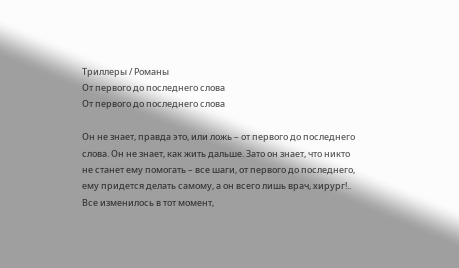Триллеры / Романы
От первого до последнего слова
От первого до последнего слова

Он не знает, правда это, или ложь – от первого до последнего слова. Он не знает, как жить дальше. Зато он знает, что никто не станет ему помогать – все шаги, от первого до последнего, ему придется делать самому, а он всего лишь врач, хирург!.. Все изменилось в тот момент,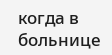когда в больнице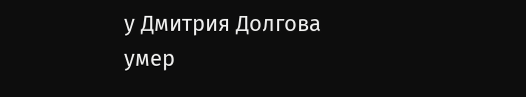у Дмитрия Долгова умер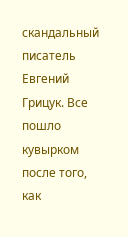скандальный писатель Евгений Грицук. Все пошло кувырком после того, как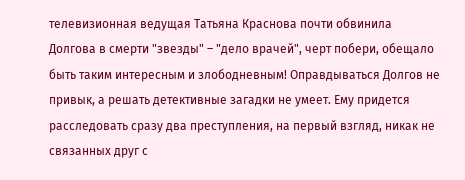телевизионная ведущая Татьяна Краснова почти обвинила Долгова в смерти "звезды" – "дело врачей", черт побери, обещало быть таким интересным и злободневным! Оправдываться Долгов не привык, а решать детективные загадки не умеет. Ему придется расследовать сразу два преступления, на первый взгляд, никак не связанных друг с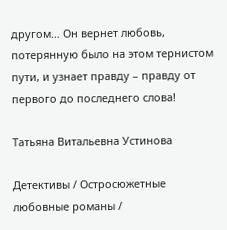другом… Он вернет любовь, потерянную было на этом тернистом пути, и узнает правду – правду от первого до последнего слова!

Татьяна Витальевна Устинова

Детективы / Остросюжетные любовные романы /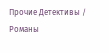Прочие Детективы / Романы